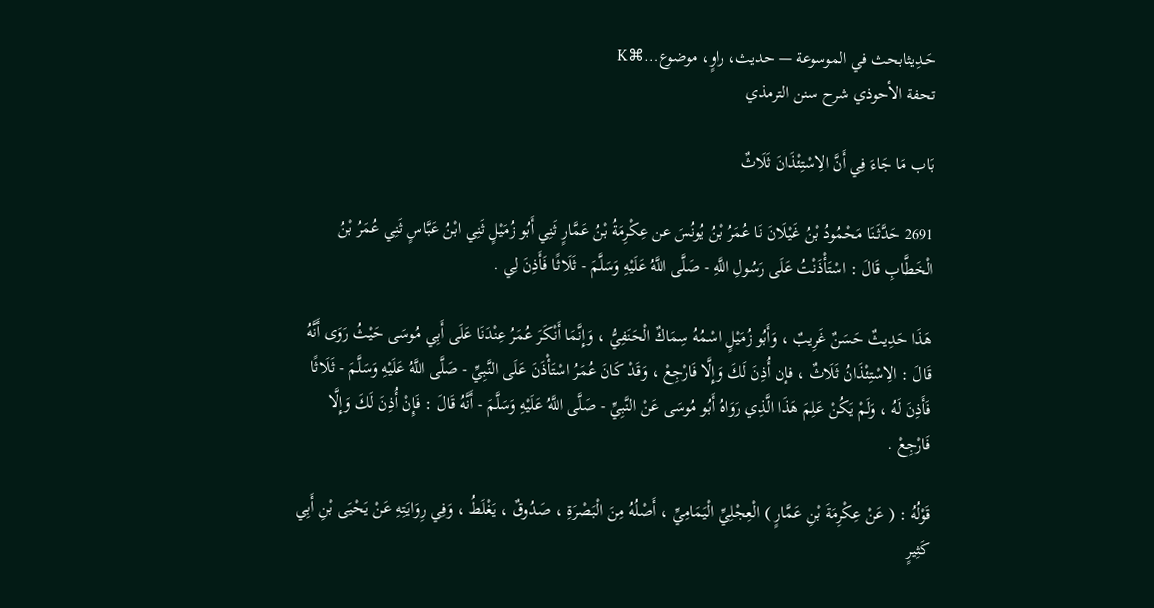حَـدِيثابحث في الموسوعة — حديث، راوٍ، موضوع…⌘K
تحفة الأحوذي شرح سنن الترمذي

بَاب مَا جَاءَ فِي أَنَّ الِاسْتِئْذَانَ ثَلَاثٌ

2691 حَدَّثَنَا مَحْمُودُ بْنُ غَيْلَانَ نَا عُمَرُ بْنُ يُونُسَ عن عِكْرِمَةُ بْنُ عَمَّارٍ ثَنِي أَبُو زُمَيْلٍ ثَنِي ابْنُ عَبَّاسٍ ثَنِي عُمَرُ بْنُ الْخَطَّابِ قَالَ : اسْتَأْذَنْتُ عَلَى رَسُولِ اللَّهِ - صَلَّى اللَّهُ عَلَيْهِ وَسَلَّمَ - ثَلَاثًا فَأَذِنَ لِي .

هَذَا حَدِيثٌ حَسَنٌ غَرِيبٌ ، وَأَبُو زُمَيْلٍ اسْمُهُ سِمَاكٌ الْحَنَفِيُّ ، وَإِنَّمَا أَنْكَرَ عُمَرُ عِنْدَنَا عَلَى أَبِي مُوسَى حَيْثُ رَوَى أَنَّهُ قَالَ : الِاسْتِئْذَانُ ثَلَاثٌ ، فإن أُذِنَ لَكَ وَإِلَّا فَارْجِعْ ، وَقَدْ كَانَ عُمَرُ اسْتَأْذَنَ عَلَى النَّبِيِّ - صَلَّى اللَّهُ عَلَيْهِ وَسَلَّمَ - ثَلَاثًا فَأَذِنَ لَهُ ، وَلَمْ يَكُنْ عَلِمَ هَذَا الَّذِي رَوَاهُ أَبُو مُوسَى عَنْ النَّبِيِّ - صَلَّى اللَّهُ عَلَيْهِ وَسَلَّمَ - أَنَّهُ قَالَ : فَإِنْ أُذِنَ لَكَ وَإِلَّا فَارْجِعْ .

قَوْلُهُ : ( عَنْ عِكْرِمَةَ بْنِ عَمَّارٍ ) الْعِجْلِيِّ الْيَمَامِيِّ ، أَصْلُهُ مِنَ الْبَصْرَةِ ، صَدُوقٌ ، يَغْلَطُ ، وَفِي رِوَايَتِهِ عَنْ يَحْيَى بْنِ أَبِي كَثِيرٍ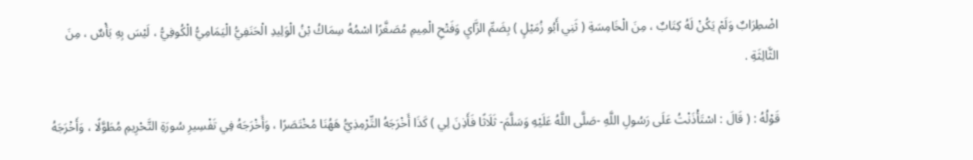اضْطِرَابٌ وَلَمْ يَكُنْ لَهُ كِتَابٌ ، مِنَ الْخَامِسَةِ ( ثَنِي أَبُو زُمَيْلٍ ) بِضَمِّ الزَّايِ وَفَتْحِ الْمِيمِ مُصَغَّرًا اسْمُهُ سِمَاكُ بْنُ الْوَلِيدِ الْحَنَفِيُّ الْيَمَامِيُّ الْكُوفِيُّ ، لَيْسَ بِهِ بَأْسٌ ، مِنَ الثَّالِثَةِ .

قَوْلُهُ : ( قَالَ : اسْتَأْذَنْتُ عَلَى رَسُولِ اللَّهِ -صَلَّى اللَّهُ عَلَيْهِ وَسَلَّمَ- ثَلَاثًا فَأَذِنَ لِي ) كَذَا أَخْرَجَهُ التِّرْمِذِيُّ هَهُنَا مُخْتَصَرًا ، وَأَخْرَجَهُ فِي تَفْسِيرِ سُورَةِ التَّحْرِيمِ مُطَوَّلًا ، وَأَخْرَجَهُ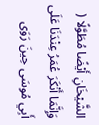الشَّيْخَانِ أَيْضًا مُطَوَّلًا ( وَإِنَّمَا أَنْكَرَ عُمَرُ عِنْدَنَا عَلَى أَبِي مُوسَى حِينَ رَوَى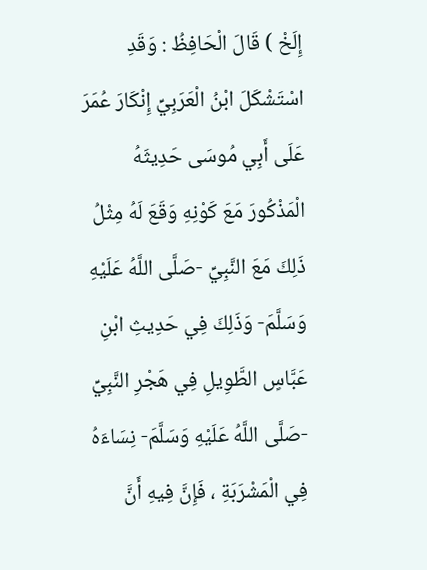إِلَخْ ) قَالَ الْحَافِظُ : وَقَدِ اسْتَشْكَلَ ابْنُ الْعَرَبِيِّ إِنْكَارَ عُمَرَ عَلَى أَبِي مُوسَى حَدِيثَهُ الْمَذْكُورَ مَعَ كَوْنِهِ وَقَعَ لَهُ مِثْلُ ذَلِكَ مَعَ النَّبِيِّ -صَلَّى اللَّهُ عَلَيْهِ وَسَلَّمَ- وَذَلِكَ فِي حَدِيثِ ابْنِ عَبَّاسٍ الطَّوِيلِ فِي هَجْرِ النَّبِيِّ -صَلَّى اللَّهُ عَلَيْهِ وَسَلَّمَ- نِسَاءَهُ فِي الْمَشْرَبَةِ ، فَإِنَّ فِيهِ أَنَّ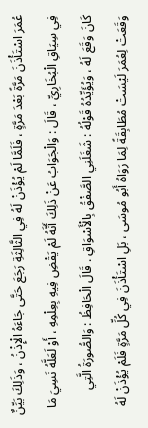عُمَرَ اسْتَأْذَنَ مَرَّةً بَعْدَ مَرَّةٍ ، فَلَمَّا لَمْ يُؤْذَنْ لَهُ فِي الثَّالِثَةِ رَجَعَ حَتَّى جَاءَهُ الْإِذْنُ ، وَذَلِكَ بَيِّنٌ فِي سِيَاقِ الْبُخَارِيِّ ، قَالَ : وَالْجَوَابُ عَنْ ذَلِكَ أَنَّهُ لَمْ يَقْضِ فِيهِ بِعِلْمِهِ ، أَوْ لَعَلَّهُ نَسِيَ مَا كَانَ وَقَعَ لَهُ ، وَيُؤَيِّدُهُ قَوْلُهُ : شَغَلَنِي الصَّفْقُ بِالْأَسْوَاقِ . قَالَ الْحَافِظُ : وَالصُّورَةُ الَّتِي وَقَعَتْ لِعُمَرَ لَيْسَتْ مُطَابِقَةً لِمَا رَوَاهُ أَبُو مُوسَى ، بَلِ اسْتَأْذَنَ فِي كُلِّ مَرَّةٍ فَلَمْ يُؤْذَنْ لَهُ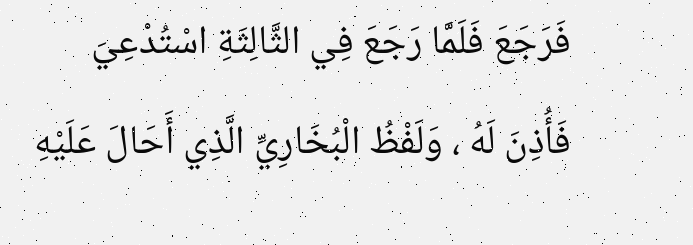فَرَجَعَ فَلَمَّا رَجَعَ فِي الثَّالِثَةِ اسْتُدْعِيَ فَأُذِنَ لَهُ ، وَلَفْظُ الْبُخَارِيِّ الَّذِي أَحَالَ عَلَيْهِ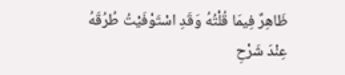ظَاهِرٌ فِيمَا قُلْتُهُ وَقَدِ اسْتَوْفَيْتُ طُرُقَهُ عِنْدَ شَرْحِ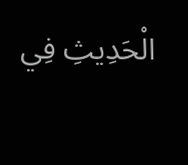الْحَدِيثِ فِي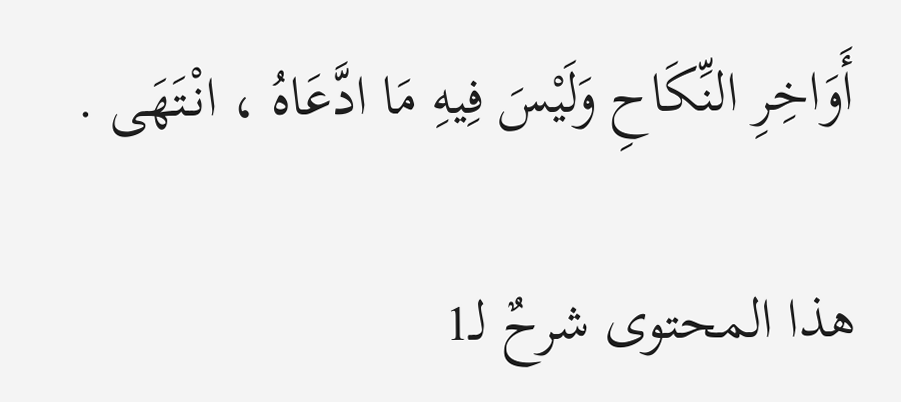أَوَاخِرِ النِّكَاحِ وَلَيْسَ فِيهِ مَا ادَّعَاهُ ، انْتَهَى .

هذا المحتوى شرحٌ لـ1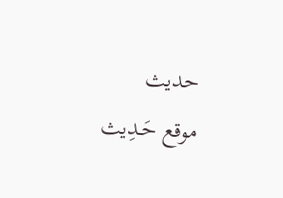حديث
موقع حَـدِيث